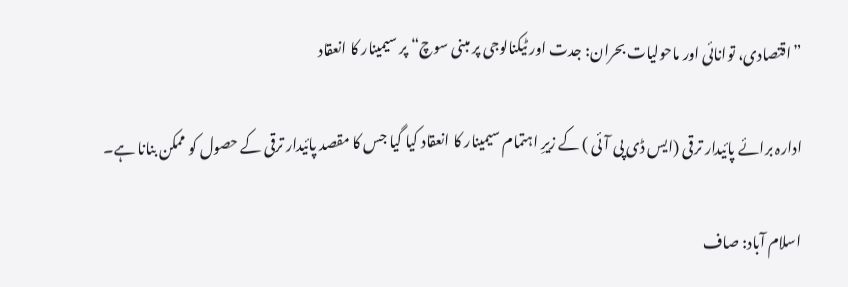”اقتصادی، توانائی اور ماحولیات بحران: جدت اور ٹیکنالوجی پر مبنی سوچ“ پر سیمینار کا انعقاد

ادارہ برائے پائیدار ترقی (ایس ڈی پی آئی ) کے زیرِ اہتمام سیمینار کا انعقاد کیا گیا جس کا مقصد پائیدار ترقی کے حصول کو ممکن بنانا ہے۔

اسلام آباد: صاف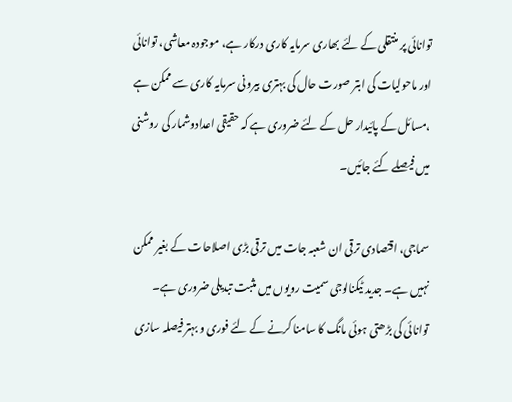توانائی پر منتقلی کے لئے بھاری سرمایہ کاری درکار ہے، موجودہ معاشی، توانائی اور ماحولیات کی ابتر صورت حال کی بہتری بیرونی سرمایہ کاری سے ممکن ہے ،مسائل کے پائیدار حل کے لئے ضروری ہے کہ حقیقی اعدادوشمار کی روشنی میں فیصلے کئے جائیں۔

سماجی، اقتصادی ترقی ان شعبہ جات میں ترقی بڑی اصلاحات کے بغیر ممکن نہیں ہے۔ جدید ٹیکنالوجی سمیت رویوں میں مثبت تبدیلی ضروری ہے۔ توانائی کی بڑھتی ہوئی مانگ کا سامنا کرنے کے لئے فوری و بہتر فیصلہ سازی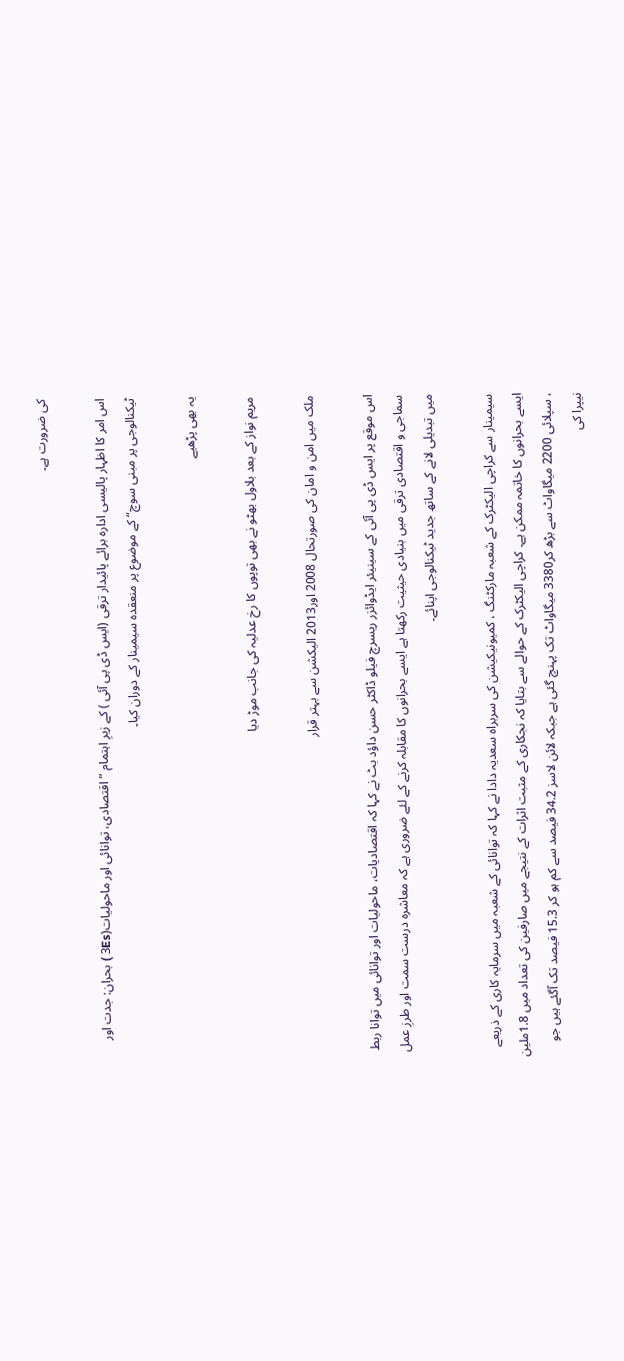کی ضرورت ہے۔

اس امر کا اظہار پالیسی ادارہ برائے پائیدار ترقی (ایس ڈی پی آئی ) کے زیرِ اہتمام ”اقتصادی، توانائی اور ماحولیات(3Es ) بحران: جدت اور ٹیکنالوجی پر مبنی سوچ“ کے موضوع پر منعقدہ سیمینار کے دوران کیا۔

یہ بھی پڑھیے

مریم نواز کے بعد بلاول بھٹو نے بھی توپوں کا رخ عدلیہ کی جانب موڑ دیا

ملک میں امن و امان کی صورتحال 2008 اور2013 الیکشن سے بہتر قرار

اس موقع پر ایس ڈی پی آئی کے سینیئر ایڈوائزر ریسرچ فیلو ڈاکٹر حسن داؤد بٹ نے کہا کہ اقتصادیات، ماحولیات اور توانائی میں توانا ربط سماجی و اقتصادی ترقی میں بنیادی حیثیت رکھتا ہے ایسے بحرانوں کا مقابلہ کرنے کے لئے ضروری ہے کہ معاشرہ درست سمت اور طرزِ عمل میں تبدیلی لانے کے ساتھ جدید ٹیکنالوجی اپنائے۔

سیمینار سے کراچی الیکٹرک کے شعبہ مارکٹنگ ، کمیونیکیشن کی سربراہ سعدیہ دادا نے کہا کہ توانائی کے شعبہ میں سرمایہ کاری کے ذریعے ایسے بحرانوں کا خاتمہ ممکن ہے۔ کراچی الیکٹرک کے حوالے سے بتایا کہ نجکاری کے مثبت اثرات کے نتیجے میں صارفین کی تعداد میں 1.8ملین ، سپلائی 2200 میگاواٹ سے بڑھ کر3380 میگاواٹ تک پہنچ گئی ہے جبکہ لائن لاسز 34.2 فیصد سے کم ہو کر 15.3 فیصد تک آگئے ہیں جو نیپرا کی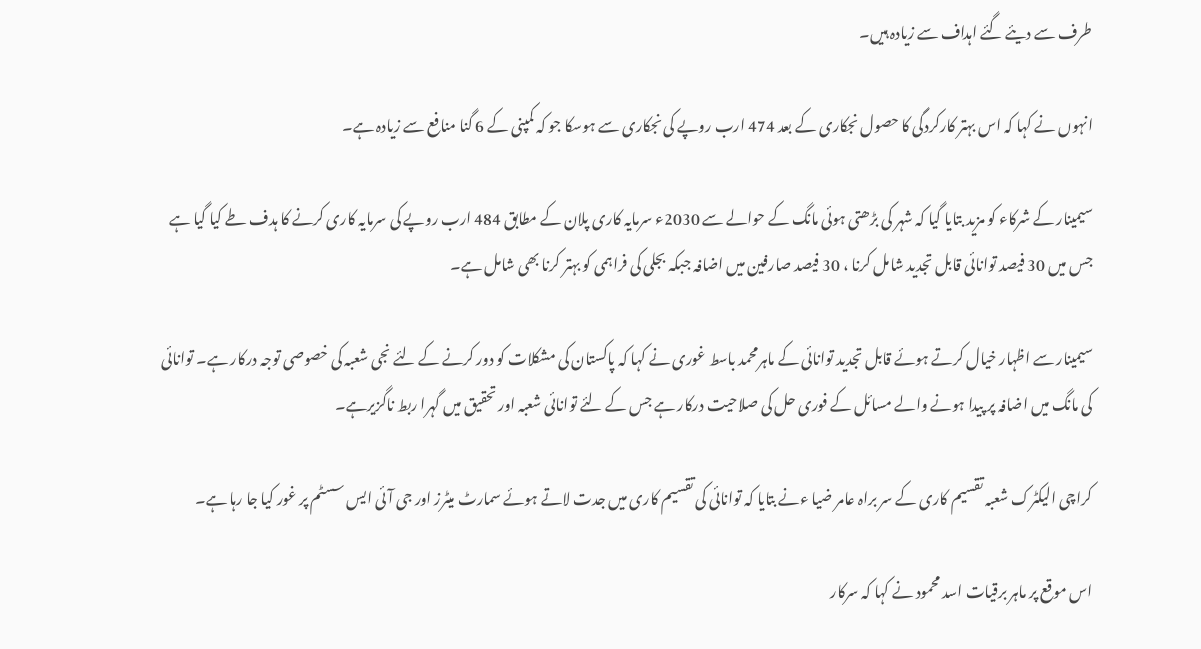طرف سے دیئے گئے اہداف سے زیادہ ہیں۔

انہوں نے کہا کہ اس بہتر کارکردگی کا حصول نجکاری کے بعد 474 ارب روپے کی نجکاری سے ہوسکا جو کہ کمپنی کے 6 گنا منافع سے زیادہ ہے۔

سیمینار کے شرکاء کو مزید بتایا گیا کہ شہر کی بڑھتی ہوئی مانگ کے حوالے سے 2030ء سرمایہ کاری پلان کے مطابق 484 ارب روپے کی سرمایہ کاری کرنے کا ہدف طے کیا گیا ہے جس میں 30 فیصد توانائی قابل تجدید شامل کرنا ، 30 فیصد صارفین میں اضافہ جبکہ بجلی کی فراہمی کو بہتر کرنا بھی شامل ہے۔

سیمینار سے اظہار خیال کرتے ہوئے قابل تجدید توانائی کے ماہرمحمد باسط غوری نے کہا کہ پاکستان کی مشکلات کو دور کرنے کے لئے نجی شعبہ کی خصوصی توجہ درکار ہے۔ توانائی کی مانگ میں اضافہ پر پیدا ہونے والے مسائل کے فوری حل کی صلاحیت درکار ہے جس کے لئے توانائی شعبہ اور تحقیق میں گہرا ربط ناگزیرہے۔

کراچی الیکٹرک شعبہ تقسیم کاری کے سر براہ عامر ضیا ءنے بتایا کہ توانائی کی تقسیم کاری میں جدت لاتے ہوئے سمارٹ میٹرز اور جی آئی ایس سسٹم پر غور کیا جا رہا ہے۔

اس موقع پر ماہر برقیات اسد محمود نے کہا کہ سرکار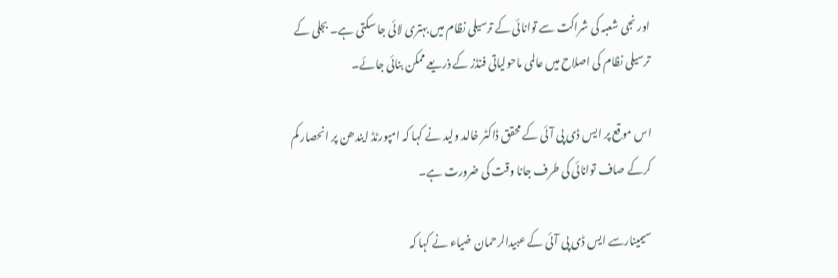اور نجی شعبہ کی شراکت سے توانائی کے ترسیلی نظام میں بہتری لائی جا سکتی ہے۔ بجلی کے ترسیلی نظام کی اصلاح میں عالمی ماحولیاتی فنڈز کے ذریعے ممکن بنائی جائے۔

اس موقع پر ایس ڈی پی آئی کے محقق ڈاکٹر خالد ولید نے کہا کہ امپورٹڈ ایندھن پر انحصار کم کرکے صاف توانائی کی طرف جانا وقت کی ضرورت ہے۔

سیمینارسے ایس ڈی پی آئی کے عبیدالرحمان ضیاء نے کہا کہ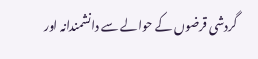گردشی قرضوں کے حوالے سے دانشمندانہ اور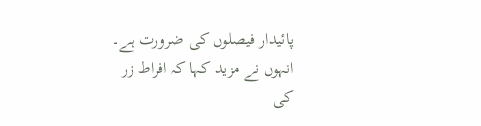پائیدار فیصلوں کی ضرورت ہے۔ انہوں نے مزید کہا کہ افراط زر کی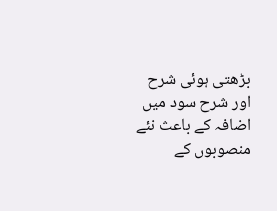بڑھتی ہوئی شرح اور شرح سود میں اضافہ کے باعث نئے منصوبوں کے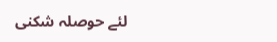لئے حوصلہ شکنی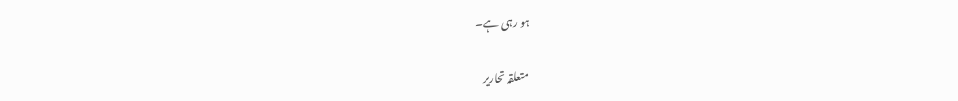ہو رہی ہے۔

متعلقہ تحاریر